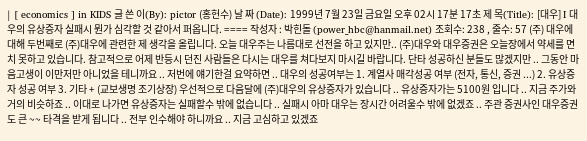| [ economics ] in KIDS 글 쓴 이(By): pictor (홍헌수) 날 짜 (Date): 1999년 7월 23일 금요일 오후 02시 17분 17초 제 목(Title): [대우] I 대우의 유상증자 실패시 뭔가 심각할 것 같아서 퍼옵니다. ==== 작성자 : 박힌돌 (power_hbc@hanmail.net) 조회수: 238 , 줄수: 57 (주) 대우에 대해 두번째로 (주)대우에 관련한 제 생각을 올립니다. 오늘 대우주는 나름대로 선전을 하고 있지만.. (주)대우와 대우증권은 오늘장에서 약세를 면치 못하고 있습니다. 참고적으로 어제 반등시 던진 사람들은 다시는 대우를 쳐다보지 마시길 바랍니다. 단타 성공하신 분들도 많겠지만 .. 그동안 마음고생이 이만저만 아니었을 테니까요 .. 저번에 얘기한걸 요약하면 .. 대우의 성공여부는 1. 계열사 매각성공 여부 (전자, 통신, 증권 ...) 2. 유상증자 성공 여부 3. 기타 + (교보생명 조기상장) 우선적으로 다음달에 (주)대우의 유상증자가 있습니다 .. 유상증자가는 5100원 입니다 .. 지금 주가와 거의 비슷하죠 .. 이대로 나가면 유상증자는 실패할수 밖에 없습니다 .. 실패시 아마 대우는 장시간 어려울수 밖에 없겠죠 .. 주관 증권사인 대우증권도 큰 ~~ 타격을 받게 됩니다 .. 전부 인수해야 하니까요 .. 지금 고심하고 있겠죠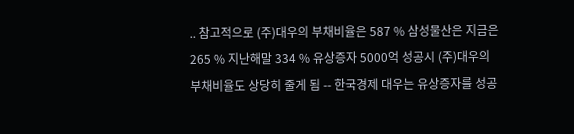.. 참고적으로 (주)대우의 부채비율은 587 % 삼성물산은 지금은 265 % 지난해말 334 % 유상증자 5000억 성공시 (주)대우의 부채비율도 상당히 줄게 됨 -- 한국경제 대우는 유상증자를 성공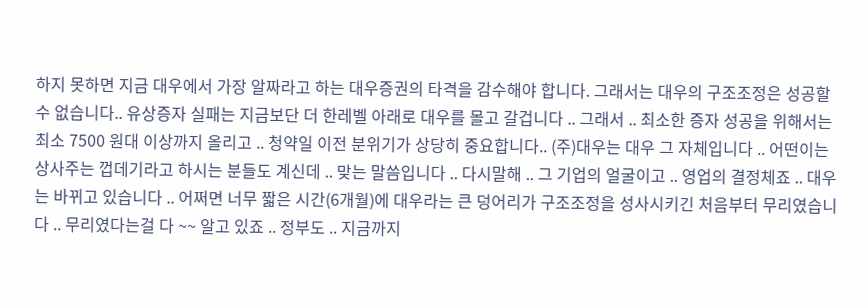하지 못하면 지금 대우에서 가장 알짜라고 하는 대우증권의 타격을 감수해야 합니다. 그래서는 대우의 구조조정은 성공할 수 없습니다.. 유상증자 실패는 지금보단 더 한레벨 아래로 대우를 몰고 갈겁니다 .. 그래서 .. 최소한 증자 성공을 위해서는 최소 7500 원대 이상까지 올리고 .. 청약일 이전 분위기가 상당히 중요합니다.. (주)대우는 대우 그 자체입니다 .. 어떤이는 상사주는 껍데기라고 하시는 분들도 계신데 .. 맞는 말씀입니다 .. 다시말해 .. 그 기업의 얼굴이고 .. 영업의 결정체죠 .. 대우는 바뀌고 있습니다 .. 어쩌면 너무 짧은 시간(6개월)에 대우라는 큰 덩어리가 구조조정을 성사시키긴 처음부터 무리였습니다 .. 무리였다는걸 다 ~~ 알고 있죠 .. 정부도 .. 지금까지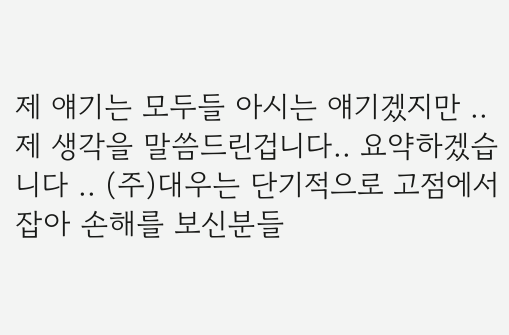제 얘기는 모두들 아시는 얘기겠지만 .. 제 생각을 말씀드린겁니다.. 요약하겠습니다 .. (주)대우는 단기적으로 고점에서 잡아 손해를 보신분들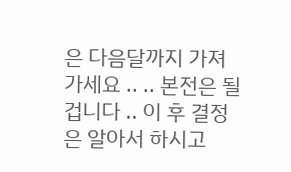은 다음달까지 가져가세요 .. .. 본전은 될겁니다 .. 이 후 결정은 알아서 하시고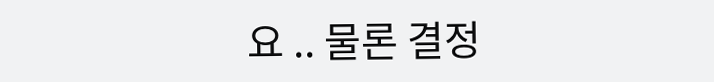요 .. 물론 결정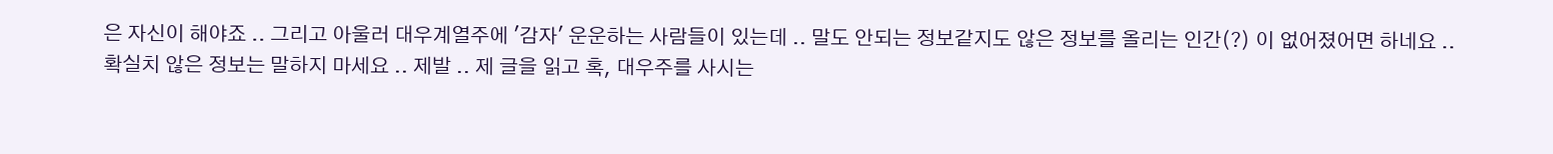은 자신이 해야죠 .. 그리고 아울러 대우계열주에 '감자' 운운하는 사람들이 있는데 .. 말도 안되는 정보같지도 않은 정보를 올리는 인간(?) 이 없어졌어면 하네요 .. 확실치 않은 정보는 말하지 마세요 .. 제발 .. 제 글을 읽고 혹, 대우주를 사시는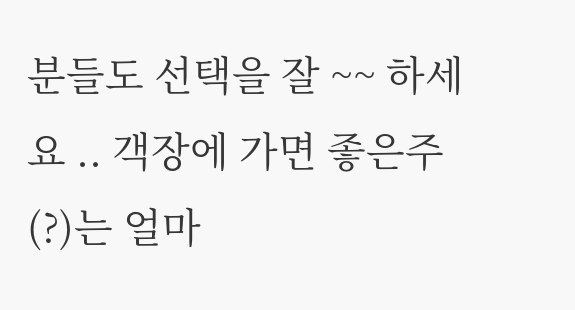분들도 선택을 잘 ~~ 하세요 .. 객장에 가면 좋은주(?)는 얼마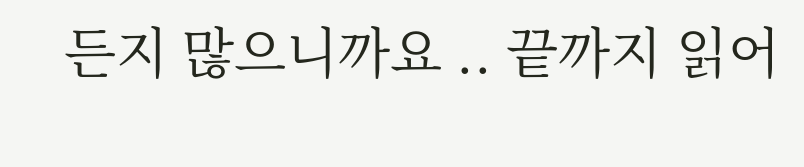든지 많으니까요 .. 끝까지 읽어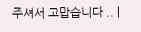주셔서 고맙습니다 .. |